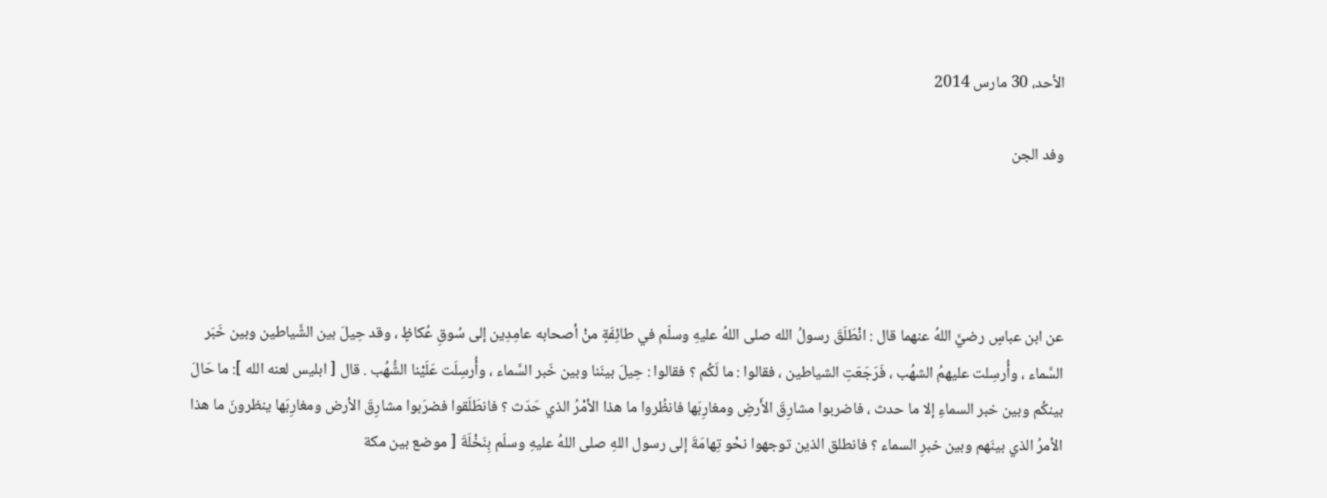الأحد، 30 مارس 2014

وفد الجن




عن ابن عباسٍ رضيَّ اللهُ عنهما قال : انْطَلَقَ رسولُ الله صلى اللهُ عليهِ وسلّم في طائِفَةٍ منْ أصحابه عامِدِين إلى سُوقِ عُكاظٍ ، وقد حِيلَ بين الشَّياطين وبين خَبَر السَّماء ، وأُرسِلت عليهمُ الشهُب ، فَرَجَعَتِ الشياطين ، فقالوا : ما لَكُم ؟ فقالوا : حِيلَ بينَنا وبين خَبر السَّماء ، وأُرسِلَت عَلَيْنا الشُّهُب . قال [ ابليس لعنه الله ]: ما حَالَ بينكُم وبين خبر السماءِ إلا ما حدث ، فاضربوا مشارِقَ الأَرضِ ومغارِبَها فانظُروا ما هذا الأمْرُ الذي حَدَث ؟ فانطَلَقوا فضرَبوا مشارِقَ الأرض ومغارِبَها ينظرونَ ما هذا الأمرُ الذي بينَهم وبين خبرِ السماء ؟ فانطلق الذين توجهوا نحْو تِهامَةَ إلى رسول اللهِ صلى اللهُ عليهِ وسلّم بِنَخْلَةَ [ موضع بين مكة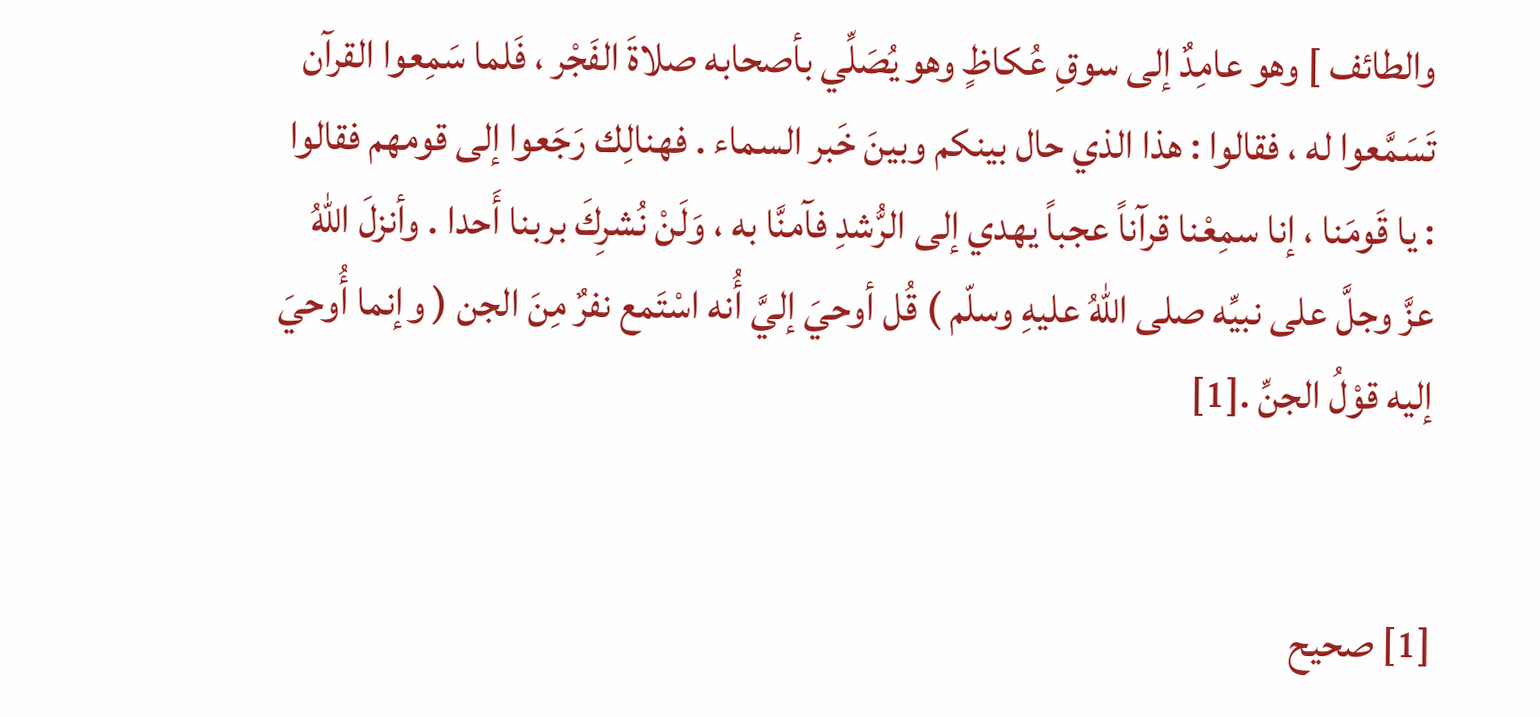والطائف ] وهو عامِدٌ إلى سوقِ عُكاظٍ وهو يُصَلِّي بأصحابه صلاةَ الفَجْر ، فَلما سَمِعوا القرآن تَسَمَّعوا له ، فقالوا : هذا الذي حال بينكم وبينَ خَبر السماء . فهنالِك رَجَعوا إلى قومهم فقالوا : يا قَومَنا ، إنا سمِعْنا قرآناً عجباً يهدي إلى الرُّشدِ فآمنَّا به ، وَلَنْ نُشرِكَ بربنا أَحدا . وأنزلَ اللهُ عزَّ وجلَّ على نبيِّه صلى اللهُ عليهِ وسلّم ) قُل أوحيَ إليَّ أُنه اسْتَمع نفرٌ مِنَ الجن ( وإنما أُوحيَ إليه قوْلُ الجنِّ .[1]


[1] صحيح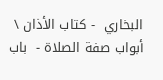البخاري  - كتاب الأذان \  أبواب صفة الصلاة -  باب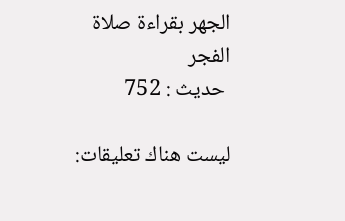الجهر بقراءة صلاة الفجر
 حديث : 752

ليست هناك تعليقات: